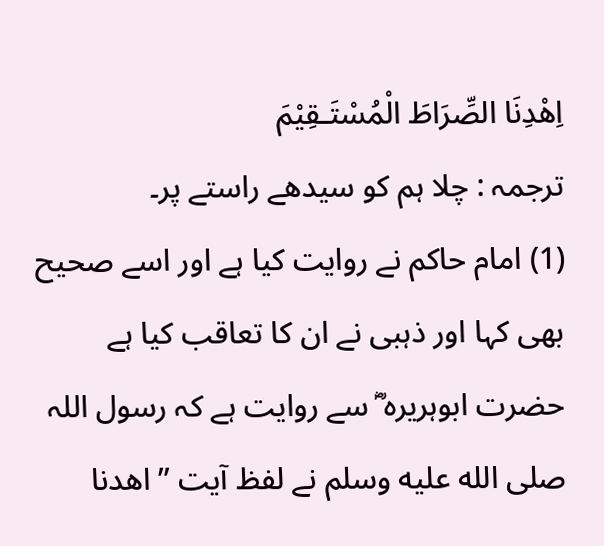اِھْدِنَا الصِّرَاطَ الْمُسْتَـقِيْمَ
ترجمہ : چلا ہم کو سیدھے راستے پر۔
(1) امام حاکم نے روایت کیا ہے اور اسے صحیح بھی کہا اور ذہبی نے ان کا تعاقب کیا ہے حضرت ابوہریرہ ؓ سے روایت ہے کہ رسول اللہ صلى الله عليه وسلم نے لفظ آیت ” اھدنا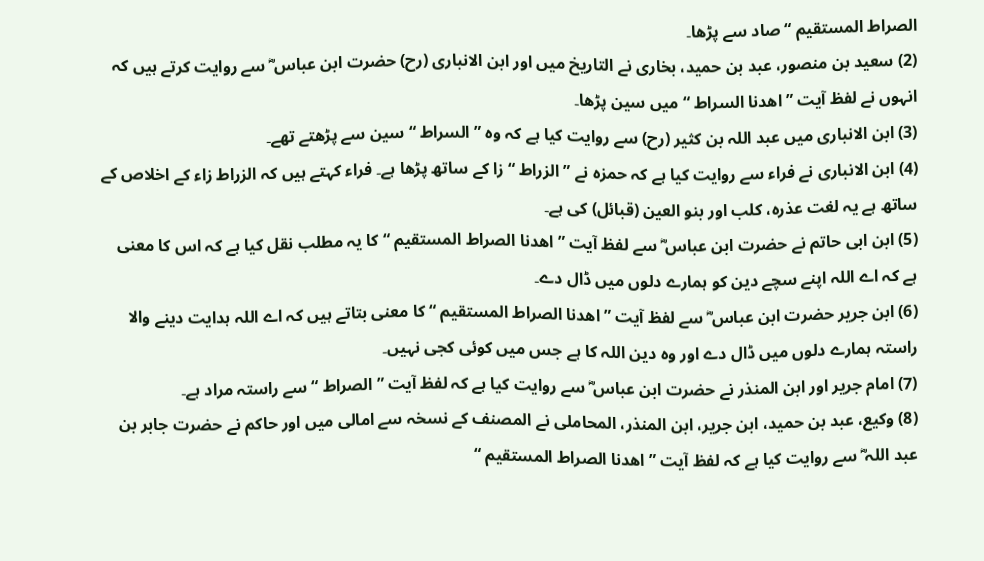الصراط المستقیم “ صاد سے پڑھا۔
(2) سعید بن منصور، عبد بن حمید، بخاری نے التاریخ میں اور ابن الانباری (رح) حضرت ابن عباس ؓ سے روایت کرتے ہیں کہ انہوں نے لفظ آیت ” اھدنا السراط “ میں سین پڑھا۔
(3) ابن الانباری میں عبد اللہ بن کثیر (رح) سے روایت کیا ہے کہ وہ ” السراط “ سین سے پڑھتے تھے۔
(4) ابن الانباری نے فراء سے روایت کیا ہے کہ حمزہ نے ” الزراط “ زا کے ساتھ پڑھا ہے۔ فراء کہتے ہیں کہ الزراط زاء کے اخلاص کے ساتھ ہے یہ لغت عذرہ، کلب اور بنو العین (قبائل) کی ہے۔
(5) ابن ابی حاتم نے حضرت ابن عباس ؓ سے لفظ آیت ” اھدنا الصراط المستقیم “ کا یہ مطلب نقل کیا ہے کہ اس کا معنی ہے کہ اے اللہ اپنے سچے دین کو ہمارے دلوں میں ڈال دے۔
(6) ابن جریر حضرت ابن عباس ؓ سے لفظ آیت ” اھدنا الصراط المستقیم “ کا معنی بتاتے ہیں کہ اے اللہ ہدایت دینے والا راستہ ہمارے دلوں میں ڈال دے اور وہ دین اللہ کا ہے جس میں کوئی کجی نہیں۔
(7) امام جریر اور ابن المنذر نے حضرت ابن عباس ؓ سے روایت کیا ہے کہ لفظ آیت ” الصراط “ سے راستہ مراد ہے۔
(8) وکیع، عبد بن حمید، ابن جریر، ابن المنذر، المحاملی نے المصنف کے نسخہ سے امالی میں اور حاکم نے حضرت جابر بن عبد اللہ ؓ سے روایت کیا ہے کہ لفظ آیت ” اھدنا الصراط المستقیم “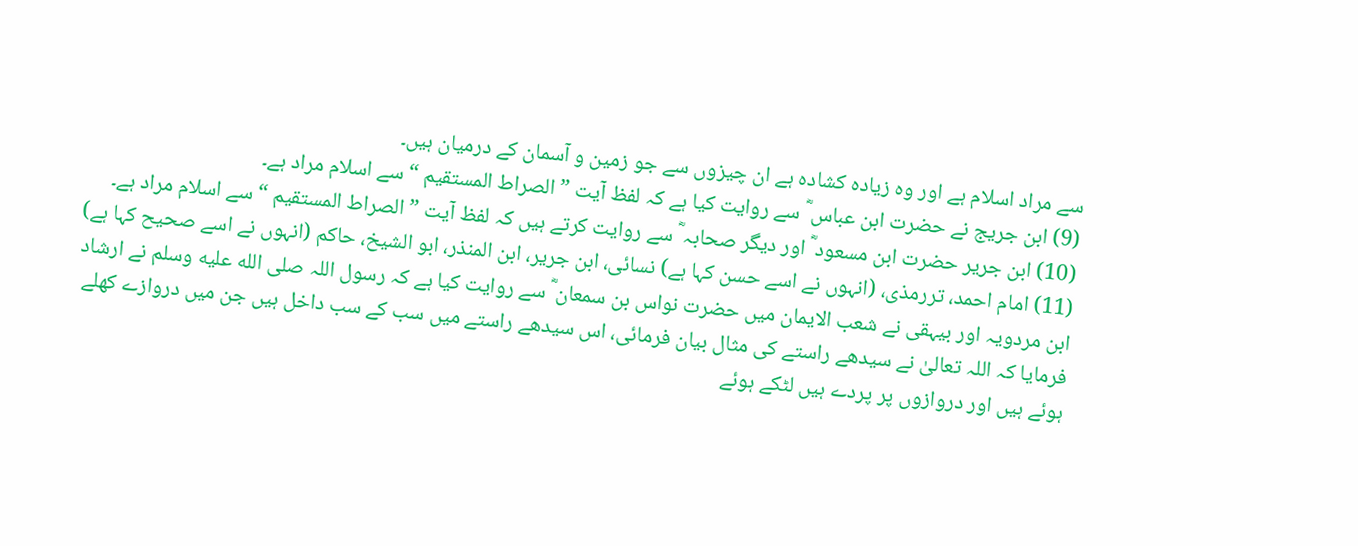سے مراد اسلام ہے اور وہ زیادہ کشادہ ہے ان چیزوں سے جو زمین و آسمان کے درمیان ہیں۔
(9) ابن جریج نے حضرت ابن عباس ؓ سے روایت کیا ہے کہ لفظ آیت ” الصراط المستقیم “ سے اسلام مراد ہے۔
(10) ابن جریر حضرت ابن مسعود ؓ اور دیگر صحابہ ؓ سے روایت کرتے ہیں کہ لفظ آیت ” الصراط المستقیم “ سے اسلام مراد ہے۔
(11) امام احمد، تررمذی، (انہوں نے اسے حسن کہا ہے) نسائی، ابن جریر، ابن المنذر، ابو الشیخ، حاکم (انہوں نے اسے صحیح کہا ہے) ابن مردویہ اور بیہقی نے شعب الایمان میں حضرت نواس بن سمعان ؓ سے روایت کیا ہے کہ رسول اللہ صلى الله عليه وسلم نے ارشاد فرمایا کہ اللہ تعالیٰ نے سیدھے راستے کی مثال بیان فرمائی، اس سیدھے راستے میں سب کے سب داخل ہیں جن میں دروازے کھلے ہوئے ہیں اور دروازوں پر پردے ہیں لٹکے ہوئے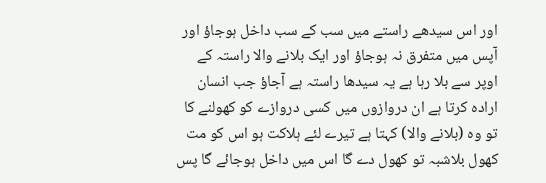اور اس سیدھے راستے میں سب کے سب داخل ہوجاؤ اور آپس میں متفرق نہ ہوجاؤ اور ایک بلانے والا راستہ کے اوپر سے بلا رہا ہے یہ سیدھا راستہ ہے آجاؤ جب انسان ارادہ کرتا ہے ان دروازوں میں کسی دروازے کو کھولنے کا تو وہ (بلانے والا) کہتا ہے تیرے لئے ہلاکت ہو اس کو مت کھول بلاشبہ تو کھول دے گا اس میں داخل ہوجائے گا پس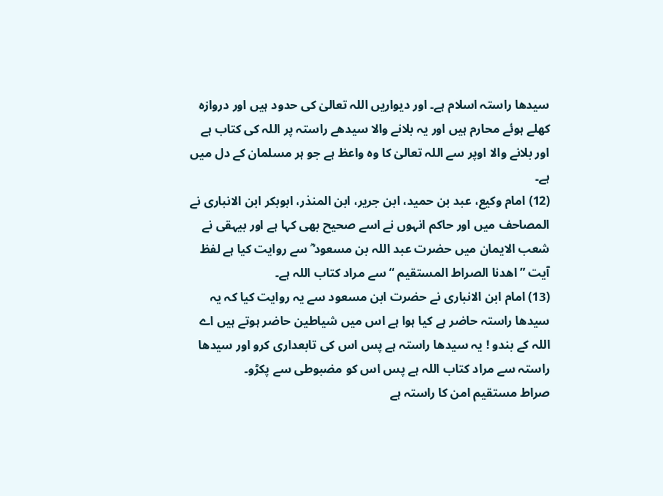سیدھا راستہ اسلام ہے۔ اور دیواریں اللہ تعالیٰ کی حدود ہیں اور دروازہ کھلے ہوئے محارم ہیں اور یہ بلانے والا سیدھے راستہ پر اللہ کی کتاب ہے اور بلانے والا اوپر سے اللہ تعالیٰ کا وہ واعظ ہے جو ہر مسلمان کے دل میں ہے۔
(12) امام وکیع، عبد بن حمید، ابن جریر، ابن المنذر، ابوبکر ابن الانباری نے المصاحف میں اور حاکم انہوں نے اسے صحیح بھی کہا ہے اور بیہقی نے شعب الایمان میں حضرت عبد اللہ بن مسعود ؓ سے روایت کیا ہے لفظ آیت ” اھدنا الصراط المستقیم “ سے مراد کتاب اللہ ہے۔
(13) امام ابن الانباری نے حضرت ابن مسعود سے یہ روایت کیا کہ یہ سیدھا راستہ حاضر ہے کیا ہوا ہے اس میں شیاطین حاضر ہوتے ہیں اے اللہ کے بندو ! یہ سیدھا راستہ ہے پس اس کی تابعداری کرو اور سیدھا راستہ سے مراد کتاب اللہ ہے پس اس کو مضبوطی سے پکڑو۔
صراط مستقیم امن کا راستہ ہے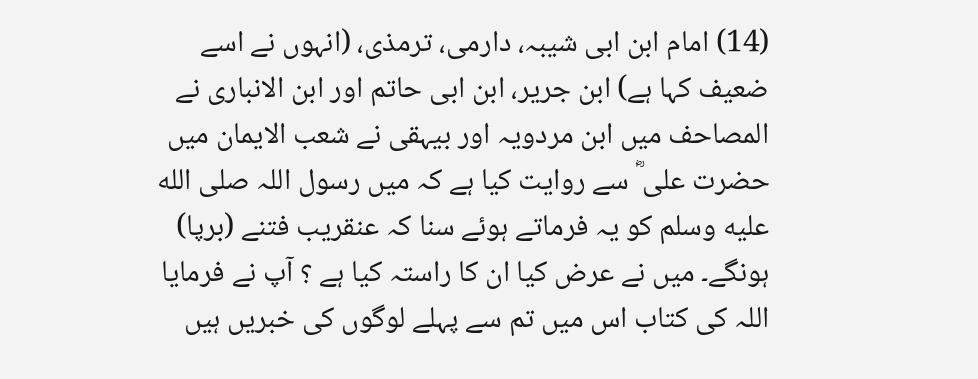(14) امام ابن ابی شیبہ، دارمی، ترمذی، (انہوں نے اسے ضعیف کہا ہے) ابن جریر، ابن ابی حاتم اور ابن الانباری نے المصاحف میں ابن مردویہ اور بیہقی نے شعب الایمان میں حضرت علی ؓ سے روایت کیا ہے کہ میں رسول اللہ صلى الله عليه وسلم کو یہ فرماتے ہوئے سنا کہ عنقریب فتنے (برپا) ہونگے۔ میں نے عرض کیا ان کا راستہ کیا ہے ؟ آپ نے فرمایا اللہ کی کتاب اس میں تم سے پہلے لوگوں کی خبریں ہیں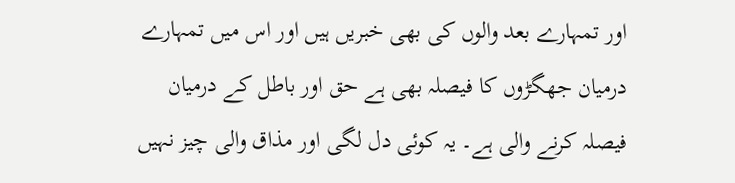اور تمہارے بعد والوں کی بھی خبریں ہیں اور اس میں تمہارے درمیان جھگڑوں کا فیصلہ بھی ہے حق اور باطل کے درمیان فیصلہ کرنے والی ہے۔ یہ کوئی دل لگی اور مذاق والی چیز نہیں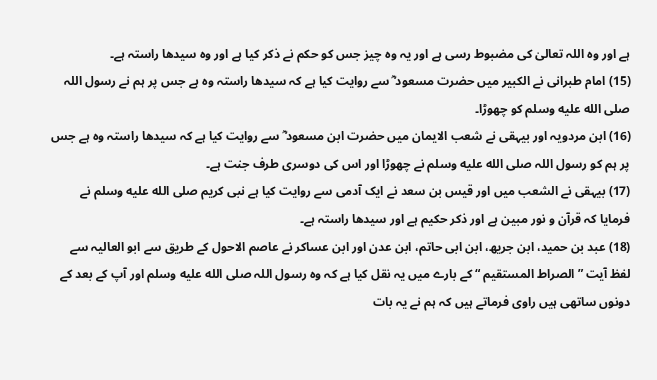ہے اور وہ اللہ تعالیٰ کی مضبوط رسی ہے اور یہ وہ چیز جس کو حکم نے ذکر کیا ہے اور وہ سیدھا راستہ ہے۔
(15) امام طبرانی نے الکبیر میں حضرت مسعود ؓ سے روایت کیا ہے کہ سیدھا راستہ وہ ہے جس پر ہم نے رسول اللہ صلى الله عليه وسلم کو چھوڑا۔
(16) ابن مردویہ اور بیہقی نے شعب الایمان میں حضرت ابن مسعود ؓ سے روایت کیا ہے کہ سیدھا راستہ وہ ہے جس پر ہم کو رسول اللہ صلى الله عليه وسلم نے چھوڑا اور اس کی دوسری طرف جنت ہے۔
(17) بیہقی نے الشعب میں اور قیس بن سعد نے ایک آدمی سے روایت کیا ہے نبی کریم صلى الله عليه وسلم نے فرمایا کہ قرآن و نور مبین ہے اور ذکر حکیم ہے اور سیدھا راستہ ہے۔
(18) عبد بن حمید، ابن جریھ، ابن ابی حاتم، ابن عدن اور ابن عساکر نے عاصم الاحول کے طریق سے ابو العالیہ سے لفظ آیت ” الصراط المستقیم “ کے بارے میں یہ نقل کیا ہے کہ وہ رسول اللہ صلى الله عليه وسلم اور آپ کے بعد کے دونوں ساتھی ہیں راوی فرماتے ہیں کہ ہم نے یہ بات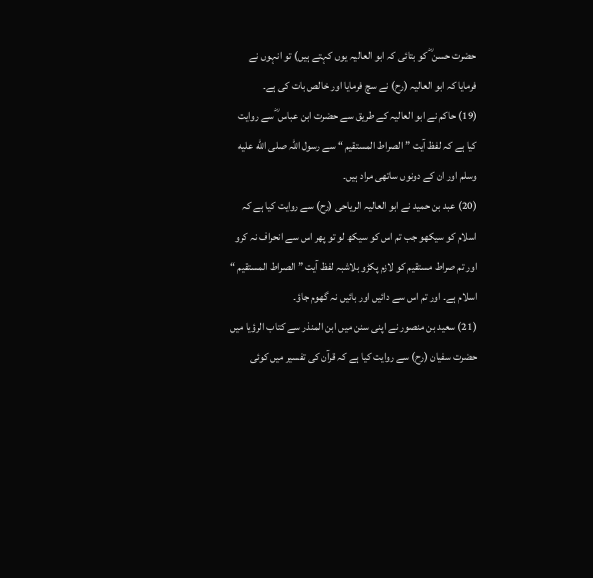حضرت حسن ؓ کو بتائی کہ ابو العالیہ یوں کہتے ہیں) تو انہوں نے فرمایا کہ ابو العالیہ (رح) نے سچ فرمایا اور خالص بات کی ہے۔
(19) حاکم نے ابو العالیہ کے طریق سے حضرت ابن عباس ؓ سے روایت کیا ہے کہ لفظ آیت ” الصراط المستقیم “ سے رسول اللہ صلى الله عليه وسلم اور ان کے دونوں ساتھی مراد ہیں۔
(20) عبد بن حمید نے ابو العالیہ الریاحی (رح) سے روایت کیا ہے کہ اسلام کو سیکھو جب تم اس کو سیکھ لو تو پھر اس سے انحراف نہ کرو اور تم صراط مستقیم کو لازم پکڑو بلاشبہ لفظ آیت ” الصراط المستقیم “ اسلام ہے۔ اور تم اس سے دائیں اور بائیں نہ گھوم جاؤ۔
(21) سعید بن منصور نے اپنی سنن میں ابن المنذر سے کتاب الرؤیا میں حضرت سفیان (رح) سے روایت کیا ہے کہ قرآن کی تفسیر میں کوئی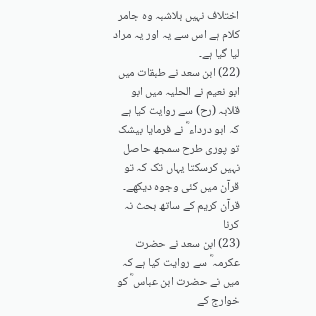اختلاف نہیں بلاشبہ وہ جامر کلام ہے اس سے یہ اور یہ مراد لیا گیا ہے۔
(22) ابن سعد نے طبقات میں ابو نعیم نے الحلیہ میں ابو قلابہ (رح) سے روایت کیا ہے کہ ابو درداء ؓ نے فرمایا بیشک تو پوری طرح سمجھ حاصل نہیں کرسکتا یہاں تک کہ تو قرآن میں کئی وجوہ دیکھے۔
قرآن کریم کے ساتھ بحث نہ کرنا
(23) ابن سعد نے حضرت عکرمہ ؓ سے روایت کیا ہے کہ میں نے حضرت ابن عباس ؓ کو خوارج کے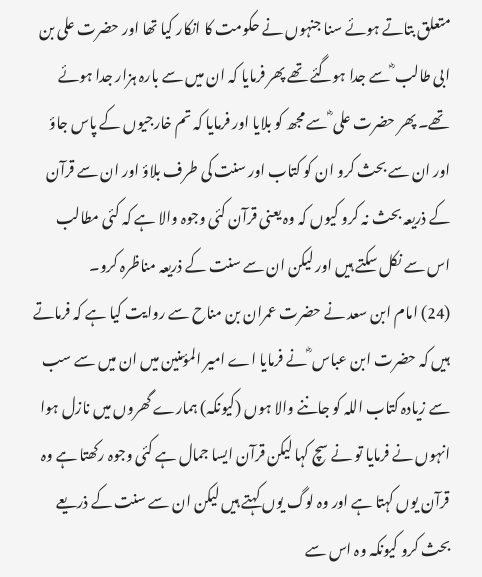متعلق بتاتے ہوئے سنا جنہوں نے حکومت کا انکار کیا تھا اور حضرت علی بن ابی طالب ؓ سے جدا ہوگئے تھے پھر فرمایا کہ ان میں سے بارہ ہزار جدا ہوئے تھے۔ پھر حضرت علی ؓ سے مجھ کو بلایا اور فرمایا کہ تم خارجیوں کے پاس جاؤ اور ان سے بحث کرو ان کو کتاب اور سنت کی طرف بلاؤ اور ان سے قرآن کے ذریعہ بحث نہ کرو کیوں کہ وہ یعنی قرآن کئی وجوہ والا ہے کہ کئی مطالب اس سے نکل سکتے ہیں اور لیکن ان سے سنت کے ذریعہ مناظرہ کرو۔
(24) امام ابن سعد نے حضرت عمران بن مناح سے روایت کیا ہے کہ فرماتے ہیں کہ حضرت ابن عباس ؓ نے فرمایا اے امیر المؤمنین میں ان میں سے سب سے زیادہ کتاب اللہ کو جاننے والا ہوں (کیونکہ) ہمارے گھروں میں نازل ہوا انہوں نے فرمایا تو نے سچ کہا لیکن قرآن ایسا جمال ہے کئی وجوہ رکھتا ہے وہ قرآن یوں کہتا ہے اور وہ لوگ یوں کہتے ہیں لیکن ان سے سنت کے ذریعے بحث کرو کیونکہ وہ اس سے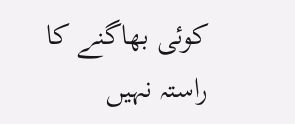کوئی بھاگنے کا راستہ نہیں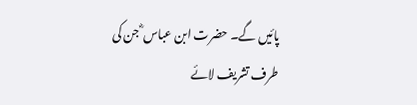پائیں گے۔ حضرت ابن عباس ؓ جن کی طرف تشریف لائے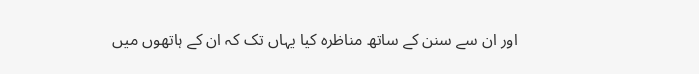اور ان سے سنن کے ساتھ مناظرہ کیا یہاں تک کہ ان کے ہاتھوں میں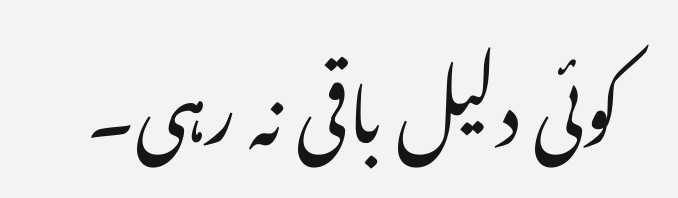کوئی دلیل باقی نہ رہی۔